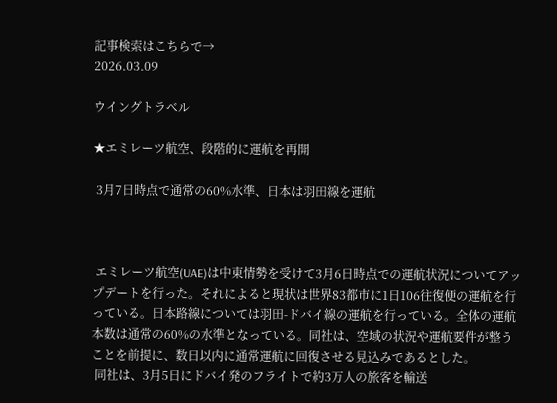記事検索はこちらで→
2026.03.09

ウイングトラベル

★エミレーツ航空、段階的に運航を再開

 3月7日時点で通常の60%水準、日本は羽田線を運航



 エミレーツ航空(UAE)は中東情勢を受けて3月6日時点での運航状況についてアップデートを行った。それによると現状は世界83都市に1日106往復便の運航を行っている。日本路線については羽田-ドバイ線の運航を行っている。全体の運航本数は通常の60%の水準となっている。同社は、空域の状況や運航要件が整うことを前提に、数日以内に通常運航に回復させる見込みであるとした。
 同社は、3月5日にドバイ発のフライトで約3万人の旅客を輸送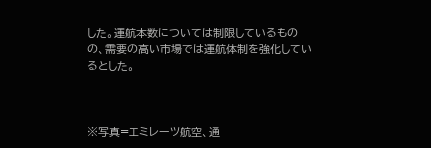した。運航本数については制限しているものの、需要の高い市場では運航体制を強化しているとした。



※写真=エミレーツ航空、通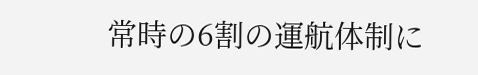常時の6割の運航体制に